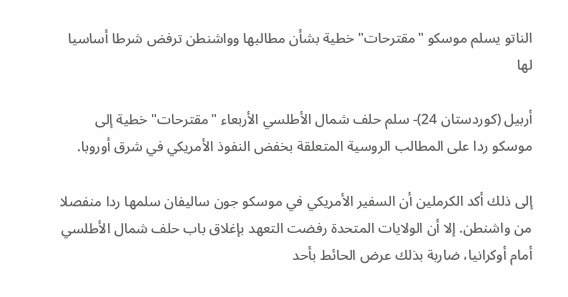الناتو يسلم موسكو "مقترحات" خطية بشأن مطالبها وواشنطن ترفض شرطا أساسيا لها

أربيل (كوردستان 24)- سلم حلف شمال الأطلسي الأربعاء "مقترحات" خطية إلى موسكو ردا على المطالب الروسية المتعلقة بخفض النفوذ الأمريكي في شرق أوروبا.

إلى ذلك أكد الكرملين أن السفير الأمريكي في موسكو جون ساليفان سلمها ردا منفصلا من واشنطن. إلا أن الولايات المتحدة رفضت التعهد بإغلاق باب حلف شمال الأطلسي أمام أوكرانيا، ضاربة بذلك عرض الحائط بأحد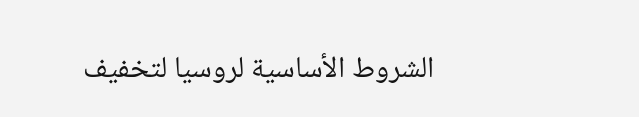الشروط الأساسية لروسيا لتخفيف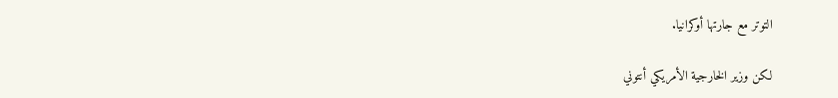التوتر مع جارتها أوكرانيا.

لكن وزير الخارجية الأمريكي أنتوني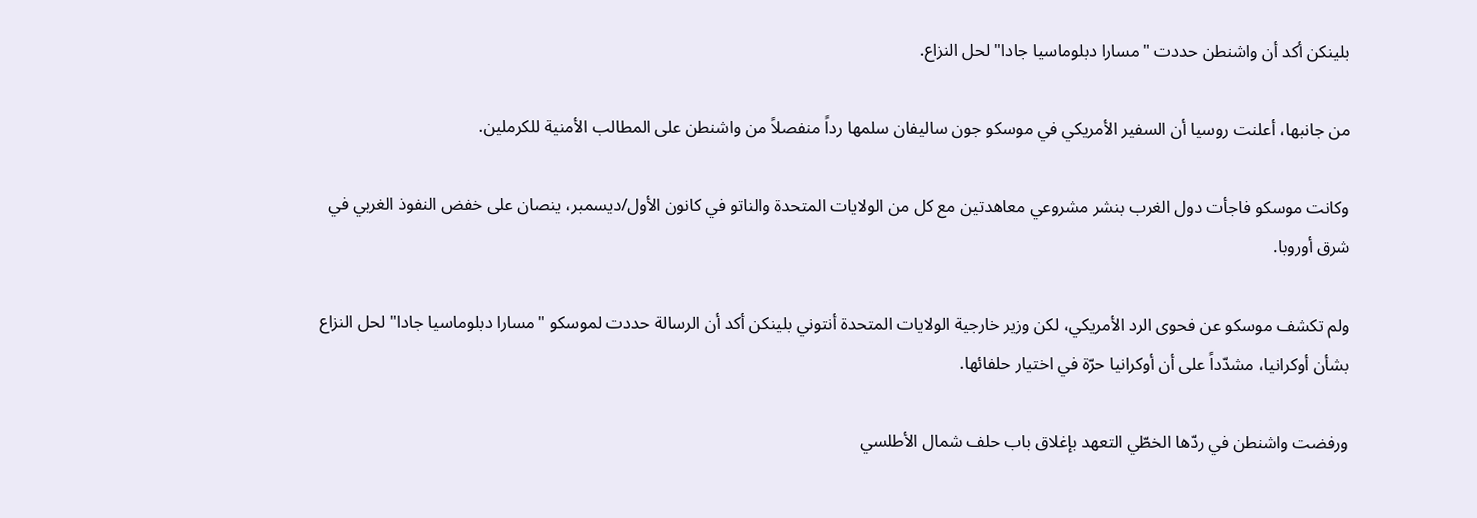بلينكن أكد أن واشنطن حددت "مسارا دبلوماسيا جادا" لحل النزاع.

من جانبها، أعلنت روسيا أن السفير الأمريكي في موسكو جون ساليفان سلمها رداً منفصلاً من واشنطن على المطالب الأمنية للكرملين.

وكانت موسكو فاجأت دول الغرب بنشر مشروعي معاهدتين مع كل من الولايات المتحدة والناتو في كانون الأول/ديسمبر، ينصان على خفض النفوذ الغربي في شرق أوروبا.

ولم تكشف موسكو عن فحوى الرد الأمريكي، لكن وزير خارجية الولايات المتحدة أنتوني بلينكن أكد أن الرسالة حددت لموسكو "مسارا دبلوماسيا جادا" لحل النزاع بشأن أوكرانيا، مشدّداً على أن أوكرانيا حرّة في اختيار حلفائها.

ورفضت واشنطن في ردّها الخطّي التعهد بإغلاق باب حلف شمال الأطلسي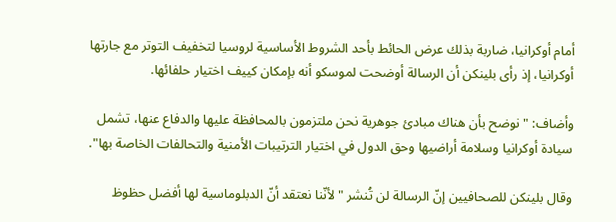أمام أوكرانيا، ضاربة بذلك عرض الحائط بأحد الشروط الأساسية لروسيا لتخفيف التوتر مع جارتها أوكرانيا، إذ رأى بلينكن أن الرسالة أوضحت لموسكو أنه بإمكان كييف اختيار حلفائها.

وأضاف: "نوضح بأن هناك مبادئ جوهرية نحن ملتزمون بالمحافظة عليها والدفاع عنها، تشمل سيادة أوكرانيا وسلامة أراضيها وحق الدول في اختيار الترتيبات الأمنية والتحالفات الخاصة بها".

وقال بلينكن للصحافيين إنّ الرسالة لن تُنشر "لأنّنا نعتقد أنّ الدبلوماسية لها أفضل حظوظ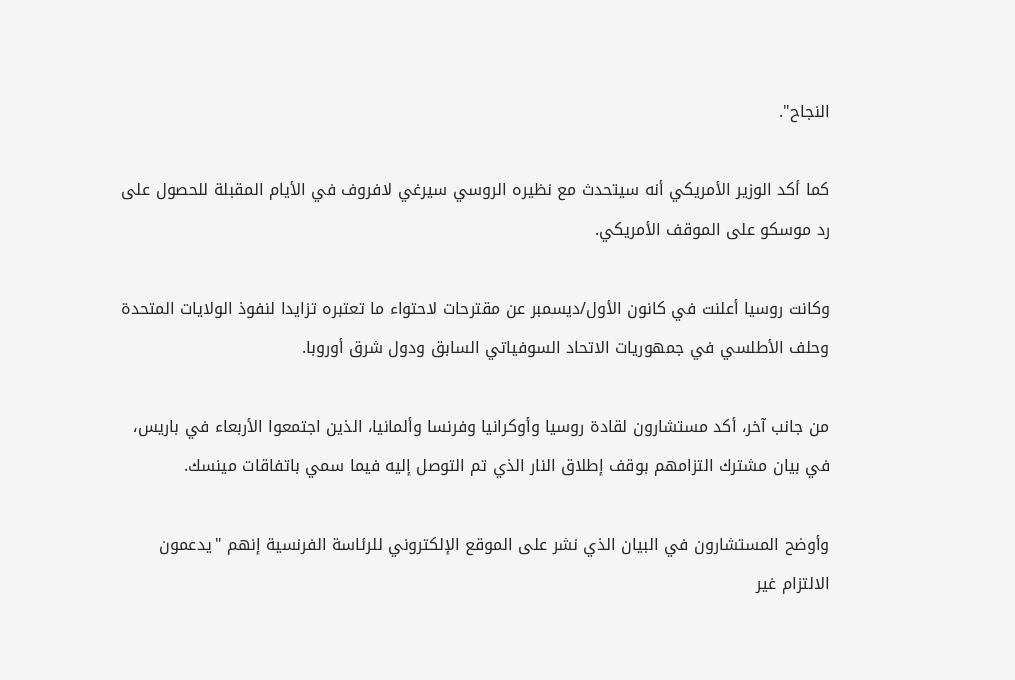النجاح".

كما أكد الوزير الأمريكي أنه سيتحدث مع نظيره الروسي سيرغي لافروف في الأيام المقبلة للحصول على رد موسكو على الموقف الأمريكي.

وكانت روسيا أعلنت في كانون الأول/ديسمبر عن مقترحات لاحتواء ما تعتبره تزايدا لنفوذ الولايات المتحدة وحلف الأطلسي في جمهوريات الاتحاد السوفياتي السابق ودول شرق أوروبا.

من جانب آخر، أكد مستشارون لقادة روسيا وأوكرانيا وفرنسا وألمانيا، الذين اجتمعوا الأربعاء في باريس، في بيان مشترك التزامهم بوقف إطلاق النار الذي تم التوصل إليه فيما سمي باتفاقات مينسك.

وأوضح المستشارون في البيان الذي نشر على الموقع الإلكتروني للرئاسة الفرنسية إنهم "يدعمون الالتزام غير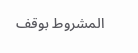المشروط بوقف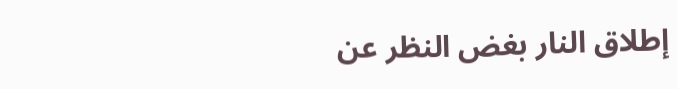إطلاق النار بغض النظر عن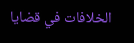الخلافات في قضايا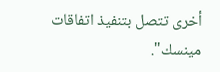أخرى تتصل بتنفيذ اتفاقات مينسك".